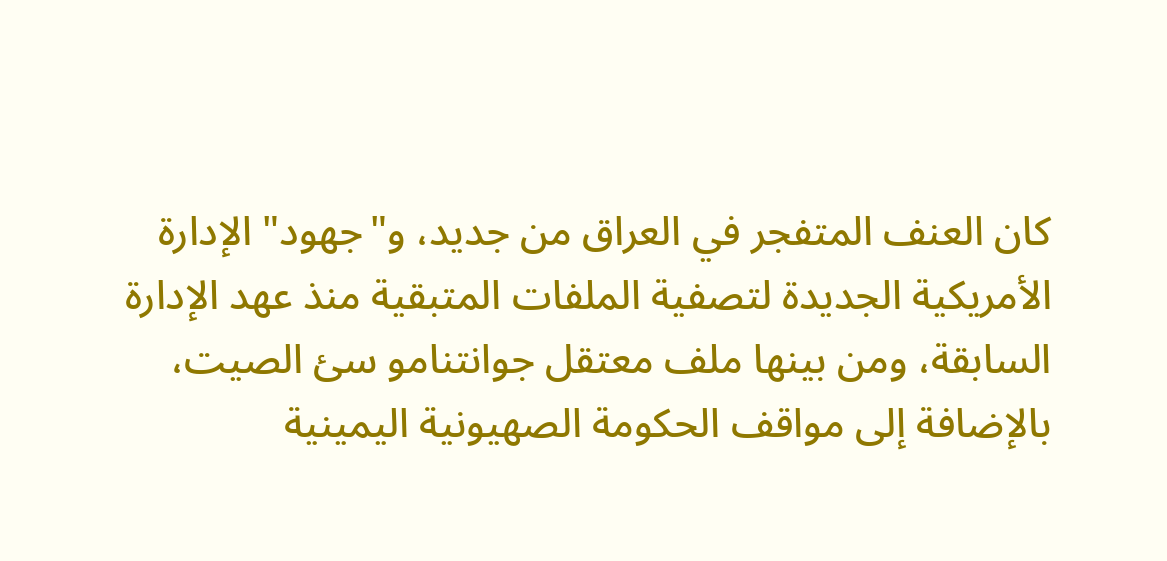كان العنف المتفجر في العراق من جديد، و"جهود" الإدارة الأمريكية الجديدة لتصفية الملفات المتبقية منذ عهد الإدارة السابقة، ومن بينها ملف معتقل جوانتنامو سئ الصيت، بالإضافة إلى مواقف الحكومة الصهيونية اليمينية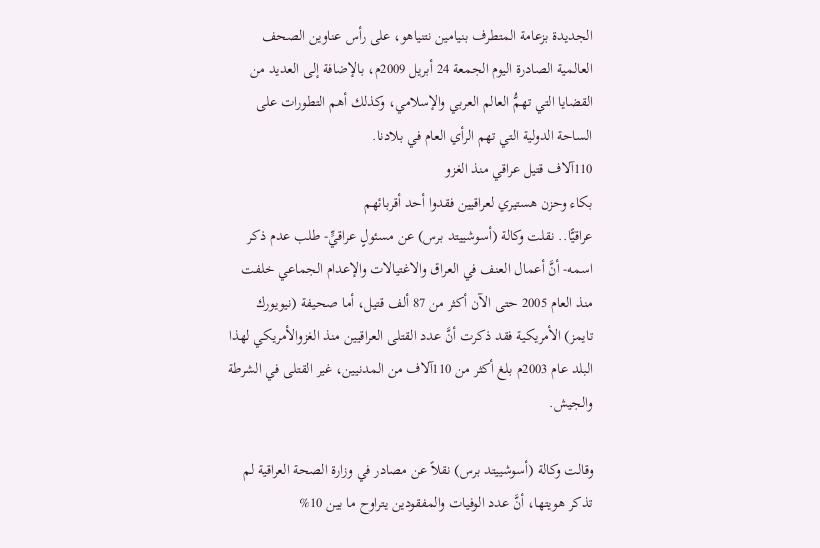الجديدة بزعامة المتطرف بنيامين نتنياهو، على رأس عناوين الصحف العالمية الصادرة اليوم الجمعة 24 أبريل 2009م، بالإضافة إلى العديد من القضايا التي تهمُّ العالم العربي والإسلامي، وكذلك أهم التطورات على الساحة الدولية التي تهم الرأي العام في بلادنا.
110آلاف قتيل عراقي منذ الغزو
بكاء وحزن هستيري لعراقيين فقدوا أحد أقربائهم
عراقيًّا.. نقلت وكالة (أسوشييتد برس) عن مسئولٍ عراقيٍّ- طلب عدم ذكر اسمه- أنَّ أعمال العنف في العراق والاغتيالات والإعدام الجماعي خلفت منذ العام 2005 حتى الآن أكثر من 87 ألف قتيل، أما صحيفة (نيويورك تايمز) الأمريكية فقد ذكرت أنَّ عدد القتلى العراقيين منذ الغزوالأمريكي لهذا البلد عام 2003م بلغ أكثر من 110آلاف من المدنيين، غير القتلى في الشرطة والجيش.

وقالت وكالة (أسوشييتد برس) نقلاً عن مصادر في وزارة الصحة العراقية لم تذكر هويتها، أنَّ عدد الوفيات والمفقودين يتراوح ما بين 10%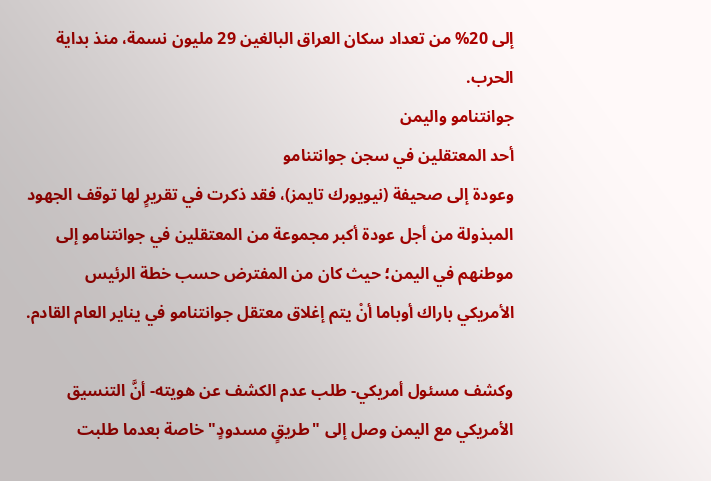إلى 20% من تعداد سكان العراق البالغين 29 مليون نسمة، منذ بداية الحرب.
جوانتنامو واليمن
أحد المعتقلين في سجن جوانتنامو
وعودة إلى صحيفة (نيويورك تايمز)، فقد ذكرت في تقريرٍ لها توقف الجهود المبذولة من أجل عودة أكبر مجموعة من المعتقلين في جوانتنامو إلى موطنهم في اليمن؛ حيث كان من المفترض حسب خطة الرئيس الأمريكي باراك أوباما أنْ يتم إغلاق معتقل جوانتنامو في يناير العام القادم.

وكشف مسئول أمريكي- طلب عدم الكشف عن هويته- أنَّ التنسيق الأمريكي مع اليمن وصل إلى "طريقٍ مسدودٍ" خاصة بعدما طلبت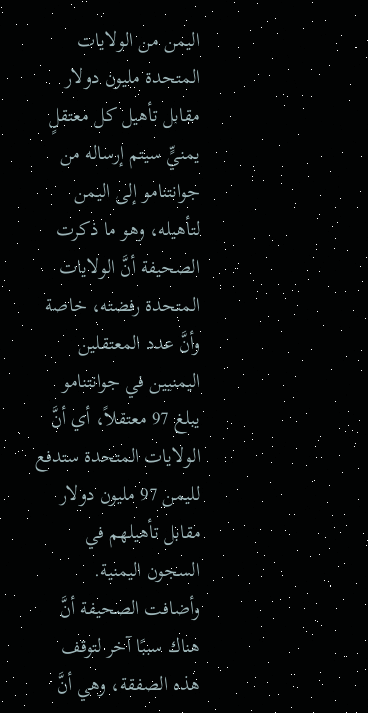اليمن من الولايات المتحدة مليون دولار مقابل تأهيل كل معتقلٍ يمنيٍّ سيتم إرساله من جوانتنامو إلى اليمن لتأهيله، وهو ما ذكرت الصحيفة أنَّ الولايات المتحدة رفضته، خاصة وأنَّ عدد المعتقلين اليمنيين في جوانتنامو يبلغ 97 معتقلاً، أي أنَّ الولايات المتحدة ستدفع لليمن 97 مليون دولار مقابل تأهيلهم في السجون اليمنية.
وأضافت الصحيفة أنَّ هناك سببًا آخر لتوقف هذه الصفقة، وهي أنَّ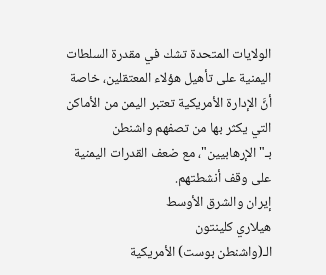الولايات المتحدة تشك في مقدرة السلطات اليمنية على تأهيل هؤلاء المعتقلين، خاصة أنَّ الإدارة الأمريكية تعتبر اليمن من الأماكن التي يكثر بها من تصفهم واشنطن بـ"الإرهابيين"، مع ضعف القدرات اليمنية على وقف أنشطتهم.
إيران والشرق الأوسط
هيلاري كلينتون
الـ(واشنطن بوست) الأمريكية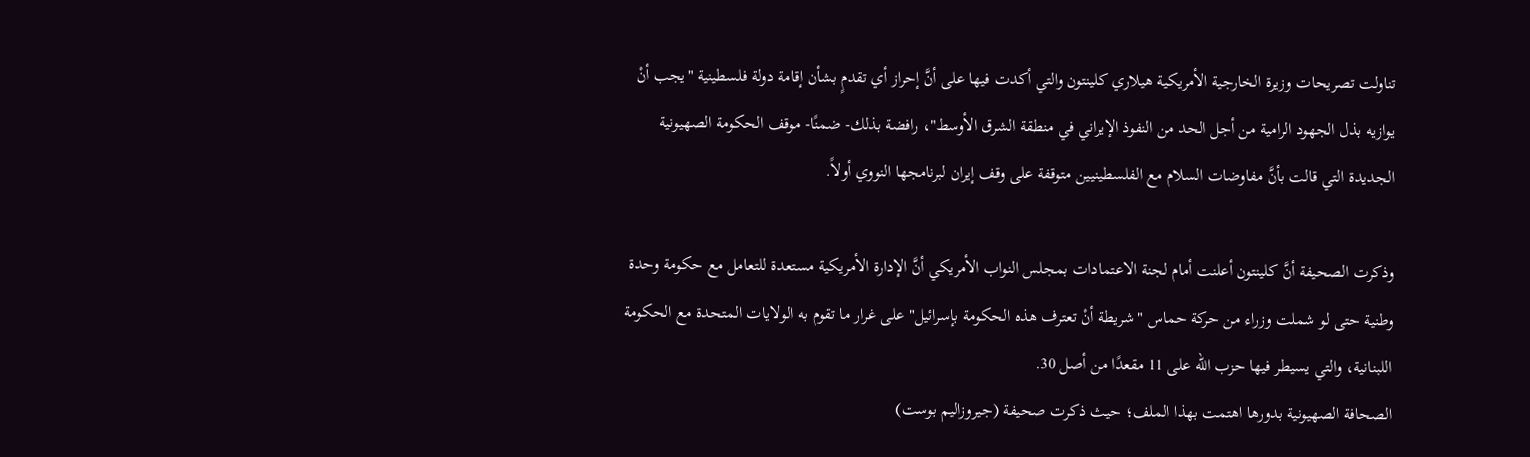تناولت تصريحات وزيرة الخارجية الأمريكية هيلاري كلينتون والتي أكدت فيها على أنَّ إحراز أي تقدمٍ بشأن إقامة دولة فلسطينية "يجب أنْ يوازيه بذل الجهود الرامية من أجل الحد من النفوذ الإيراني في منطقة الشرق الأوسط"، رافضة بذلك- ضمنًا- موقف الحكومة الصهيونية الجديدة التي قالت بأنَّ مفاوضات السلام مع الفلسطينيين متوقفة على وقف إيران لبرنامجها النووي أولاً.

وذكرت الصحيفة أنَّ كلينتون أعلنت أمام لجنة الاعتمادات بمجلس النواب الأمريكي أنَّ الإدارة الأمريكية مستعدة للتعامل مع حكومة وحدة وطنية حتى لو شملت وزراء من حركة حماس "شريطة أنْ تعترف هذه الحكومة بإسرائيل" على غرار ما تقوم به الولايات المتحدة مع الحكومة اللبنانية، والتي يسيطر فيها حزب الله على 11 مقعدًا من أصل 30.
الصحافة الصهيونية بدورها اهتمت بهذا الملف؛ حيث ذكرت صحيفة (جيروزاليم بوست)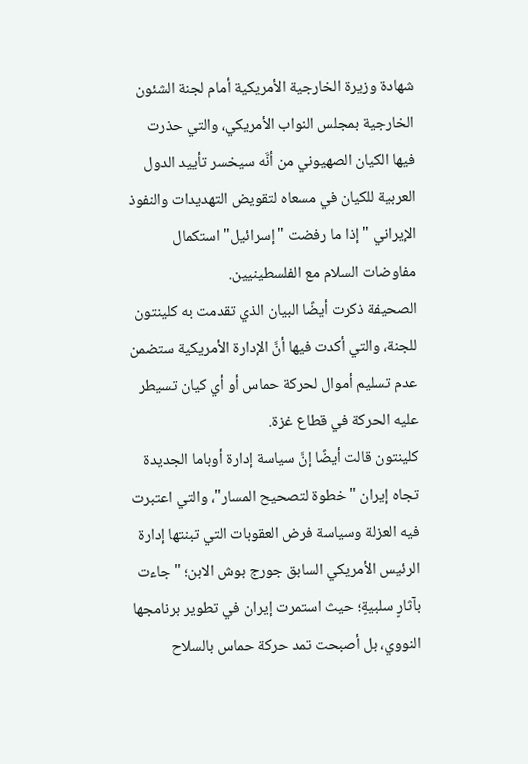شهادة وزيرة الخارجية الأمريكية أمام لجنة الشئون الخارجية بمجلس النواب الأمريكي، والتي حذرت فيها الكيان الصهيوني من أنَّه سيخسر تأييد الدول العربية للكيان في مسعاه لتقويض التهديدات والنفوذ الإيراني "إذا ما رفضت "إسرائيل" استكمال مفاوضات السلام مع الفلسطينيين.
الصحيفة ذكرت أيضًا البيان الذي تقدمت به كلينتون للجنة، والتي أكدت فيها أنَّ الإدارة الأمريكية ستضمن عدم تسليم أموال لحركة حماس أو أي كيان تسيطر عليه الحركة في قطاع غزة.
كلينتون قالت أيضًا إنَّ سياسة إدارة أوباما الجديدة تجاه إيران "خطوة لتصحيح المسار"، والتي اعتبرت فيه العزلة وسياسة فرض العقوبات التي تبنتها إدارة الرئيس الأمريكي السابق جورج بوش الابن؛ "جاءت بآثارٍ سلبيةٍ؛ حيث استمرت إيران في تطوير برنامجها النووي، بل أصبحت تمد حركة حماس بالسلاح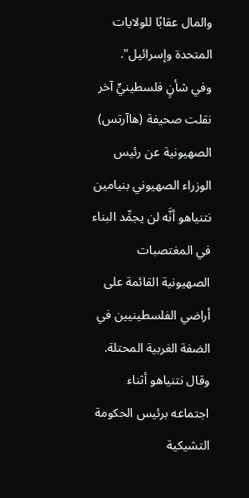والمال عقابًا للولايات المتحدة وإسرائيل".
وفي شأنٍ فلسطينيٍّ آخر نقلت صحيفة (هاآرتس) الصهيونية عن رئيس الوزراء الصهيوني بنيامين نتنياهو أنَّه لن يجمِّد البناء في المغتصبات الصهيونية القائمة على أراضي الفلسطينيين في الضفة الغربية المحتلة.
وقال نتنياهو أثناء اجتماعه برئيس الحكومة التشيكية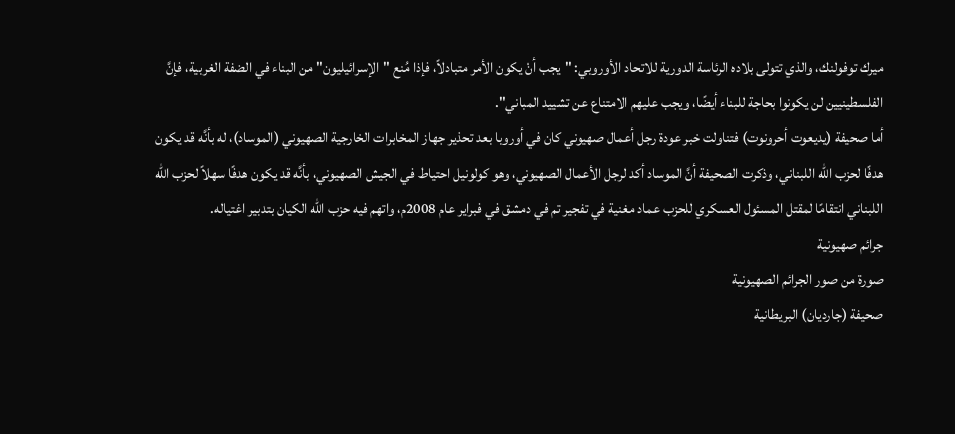ميرك توفولنك، والذي تتولى بلاده الرئاسة الدورية للاتحاد الأوروبي: "يجب أنْ يكون الأمر متبادلاً، فإذا مُنع "الإسرائيليون" من البناء في الضفة الغربية، فإنَّ الفلسطينيين لن يكونوا بحاجة للبناء أيضًا، ويجب عليهم الامتناع عن تشييد المباني".
أما صحيفة (يديعوت أحرونوت) فتناولت خبر عودة رجل أعمال صهيوني كان في أوروبا بعد تحذير جهاز المخابرات الخارجية الصهيوني (الموساد)، له بأنَّه قد يكون هدفًا لحزب الله اللبناني، وذكرت الصحيفة أنَّ الموساد أكد لرجل الأعمال الصهيوني، وهو كولونيل احتياط في الجيش الصهيوني، بأنَّه قد يكون هدفًا سهلاً لحزب الله اللبناني انتقامًا لمقتل المسئول العسكري للحزب عماد مغنية في تفجير تم في دمشق في فبراير عام 2008م، واتهم فيه حزب الله الكيان بتدبير اغتياله.
جرائم صهيونية
صورة من صور الجرائم الصهيونية
صحيفة (جارديان) البريطانية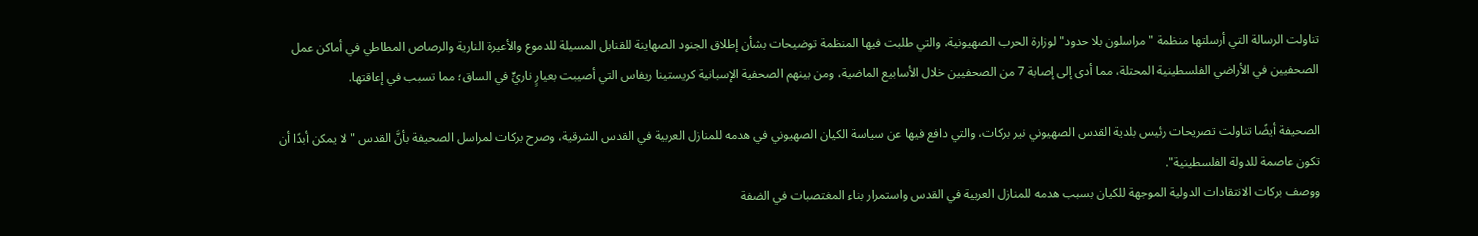تناولت الرسالة التي أرسلتها منظمة "مراسلون بلا حدود" لوزارة الحرب الصهيونية، والتي طلبت فيها المنظمة توضيحات بشأن إطلاق الجنود الصهاينة للقنابل المسيلة للدموع والأعيرة النارية والرصاص المطاطي في أماكن عمل الصحفيين في الأراضي الفلسطينية المحتلة، مما أدى إلى إصابة 7 من الصحفيين خلال الأسابيع الماضية، ومن بينهم الصحفية الإسبانية كريستينا ريفاس التي أصيبت بعيارٍ ناريٍّ في الساق؛ مما تسبب في إعاقتها.

الصحيفة أيضًا تناولت تصريحات رئيس بلدية القدس الصهيوني نير بركات، والتي دافع فيها عن سياسة الكيان الصهيوني في هدمه للمنازل العربية في القدس الشرقية، وصرح بركات لمراسل الصحيفة بأنَّ القدس "لا يمكن أبدًا أن تكون عاصمة للدولة الفلسطينية".
ووصف بركات الانتقادات الدولية الموجهة للكيان بسبب هدمه للمنازل العربية في القدس واستمرار بناء المغتصبات في الضفة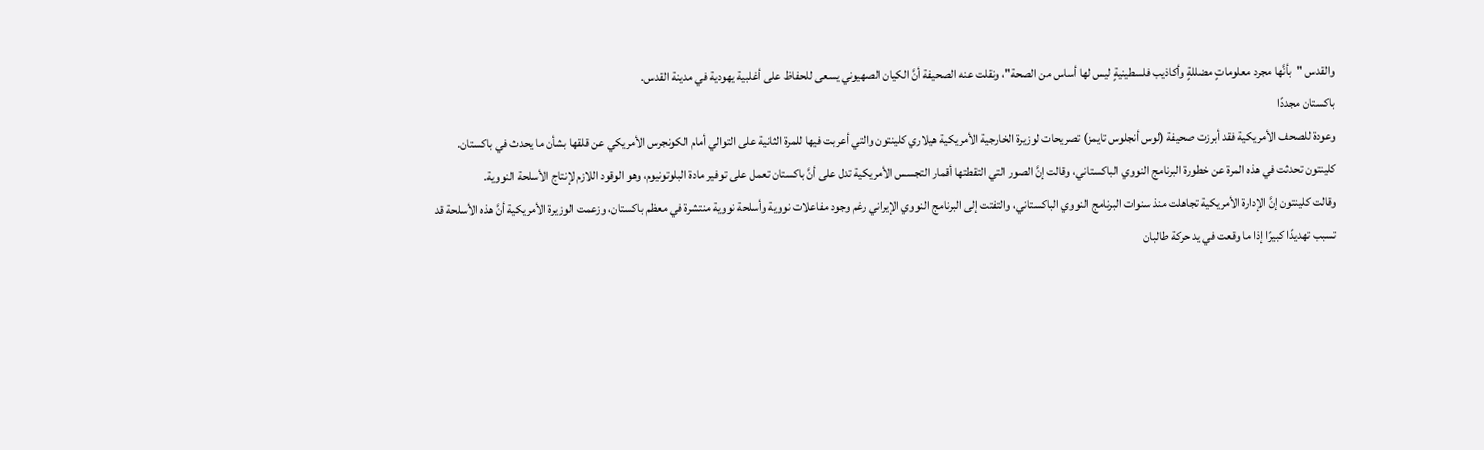والقدس "بأنَّها مجرد معلوماتٍ مضللةٍ وأكاذيب فلسطينيةٍ ليس لها أساس من الصحة"، ونقلت عنه الصحيفة أنَّ الكيان الصهيوني يسعى للحفاظ على أغلبية يهودية في مدينة القدس.
باكستان مجددًا
وعودة للصحف الأمريكية فقد أبرزت صحيفة (لوس أنجلوس تايمز) تصريحات لوزيرة الخارجية الأمريكية هيلاري كلينتون والتي أعربت فيها للمرة الثانية على التوالي أمام الكونجرس الأمريكي عن قلقها بشأن ما يحدث في باكستان.
كلينتون تحدثت في هذه المرة عن خطورة البرنامج النووي الباكستاني، وقالت إنَّ الصور التي التقطتها أقمار التجسس الأمريكية تدل على أنَّ باكستان تعمل على توفير مادة البلوتونيوم، وهو الوقود اللازم لإنتاج الأسلحة النووية.
وقالت كلينتون إنَّ الإدارة الأمريكية تجاهلت منذ سنوات البرنامج النووي الباكستاني، والتفتت إلى البرنامج النووي الإيراني رغم وجود مفاعلات نووية وأسلحة نووية منتشرة في معظم باكستان، وزعمت الوزيرة الأمريكية أنَّ هذه الأسلحة قد تسبب تهديدًا كبيرًا إذا ما وقعت في يد حركة طالبان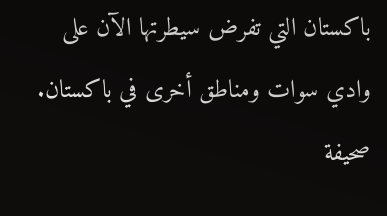باكستان التي تفرض سيطرتها الآن على وادي سوات ومناطق أخرى في باكستان.
صحيفة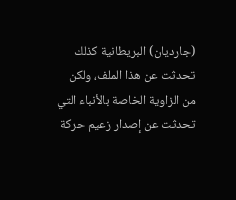(جارديان) البريطانية كذلك تحدثت عن هذا الملف، ولكن من الزاوية الخاصة بالأنباء التي تحدثت عن إصدار زعيم حركة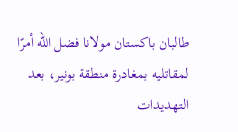طالبان باكستان مولانا فضل الله أمرًا لمقاتليه بمغادرة منطقة بونير، بعد التهديدات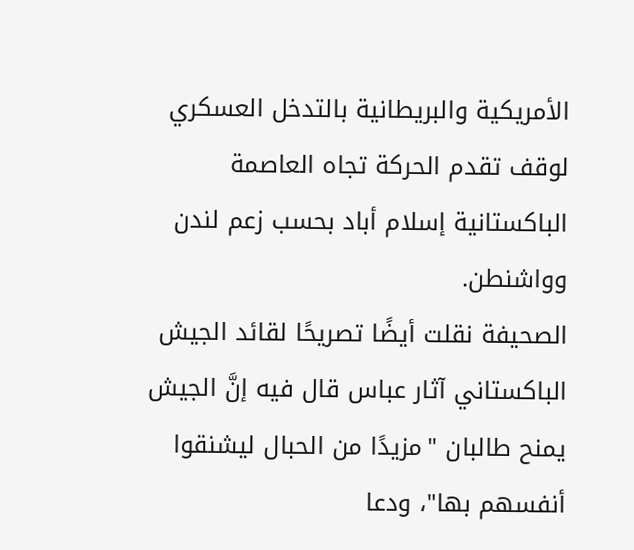الأمريكية والبريطانية بالتدخل العسكري لوقف تقدم الحركة تجاه العاصمة الباكستانية إسلام أباد بحسب زعم لندن وواشنطن.
الصحيفة نقلت أيضًا تصريحًا لقائد الجيش الباكستاني آثار عباس قال فيه إنَّ الجيش يمنح طالبان "مزيدًا من الحبال ليشنقوا أنفسهم بها"، ودعا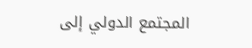المجتمع الدولي إلى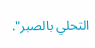التحلي بالصبر".